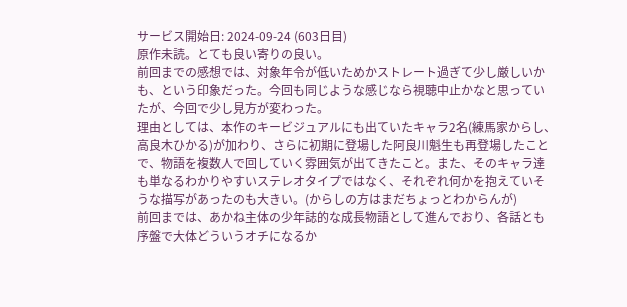サービス開始日: 2024-09-24 (603日目)
原作未読。とても良い寄りの良い。
前回までの感想では、対象年令が低いためかストレート過ぎて少し厳しいかも、という印象だった。今回も同じような感じなら視聴中止かなと思っていたが、今回で少し見方が変わった。
理由としては、本作のキービジュアルにも出ていたキャラ2名(練馬家からし、高良木ひかる)が加わり、さらに初期に登場した阿良川魁生も再登場したことで、物語を複数人で回していく雰囲気が出てきたこと。また、そのキャラ達も単なるわかりやすいステレオタイプではなく、それぞれ何かを抱えていそうな描写があったのも大きい。(からしの方はまだちょっとわからんが)
前回までは、あかね主体の少年誌的な成長物語として進んでおり、各話とも序盤で大体どういうオチになるか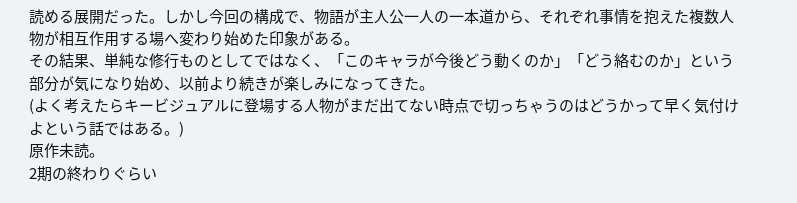読める展開だった。しかし今回の構成で、物語が主人公一人の一本道から、それぞれ事情を抱えた複数人物が相互作用する場へ変わり始めた印象がある。
その結果、単純な修行ものとしてではなく、「このキャラが今後どう動くのか」「どう絡むのか」という部分が気になり始め、以前より続きが楽しみになってきた。
(よく考えたらキービジュアルに登場する人物がまだ出てない時点で切っちゃうのはどうかって早く気付けよという話ではある。)
原作未読。
2期の終わりぐらい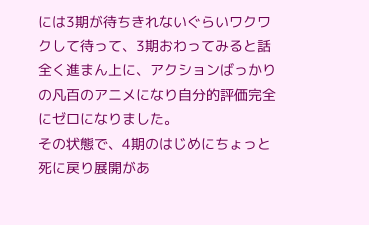には3期が待ちきれないぐらいワクワクして待って、3期おわってみると話全く進まん上に、アクションばっかりの凡百のアニメになり自分的評価完全にゼロになりました。
その状態で、4期のはじめにちょっと死に戻り展開があ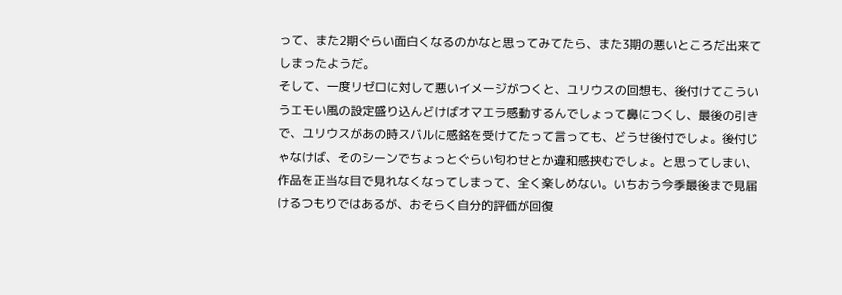って、また2期ぐらい面白くなるのかなと思ってみてたら、また3期の悪いところだ出来てしまったようだ。
そして、一度リゼロに対して悪いイメージがつくと、ユリウスの回想も、後付けてこういうエモい風の設定盛り込んどけばオマエラ感動するんでしょって鼻につくし、最後の引きで、ユリウスがあの時スバルに感銘を受けてたって言っても、どうせ後付でしょ。後付じゃなけば、そのシーンでちょっとぐらい匂わせとか違和感挟むでしょ。と思ってしまい、
作品を正当な目で見れなくなってしまって、全く楽しめない。いちおう今季最後まで見届けるつもりではあるが、おそらく自分的評価が回復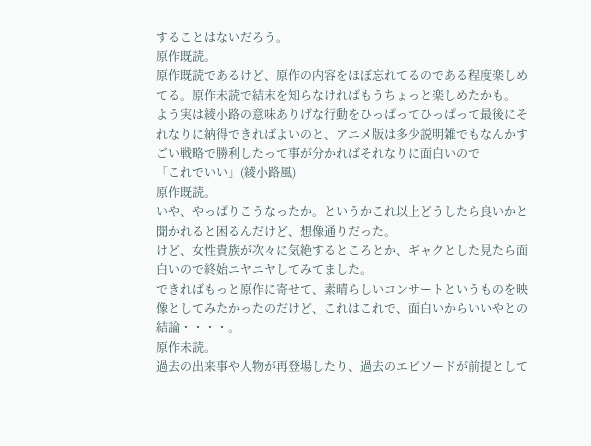することはないだろう。
原作既読。
原作既読であるけど、原作の内容をほぼ忘れてるのである程度楽しめてる。原作未読で結末を知らなければもうちょっと楽しめたかも。
よう実は綾小路の意味ありげな行動をひっぱってひっぱって最後にそれなりに納得できればよいのと、アニメ版は多少説明雑でもなんかすごい戦略で勝利したって事が分かればそれなりに面白いので
「これでいい」(綾小路風)
原作既読。
いや、やっぱりこうなったか。というかこれ以上どうしたら良いかと聞かれると困るんだけど、想像通りだった。
けど、女性貴族が次々に気絶するところとか、ギャクとした見たら面白いので終始ニヤニヤしてみてました。
できればもっと原作に寄せて、素晴らしいコンサートというものを映像としてみたかったのだけど、これはこれで、面白いからいいやとの結論・・・・。
原作未読。
過去の出来事や人物が再登場したり、過去のエピソードが前提として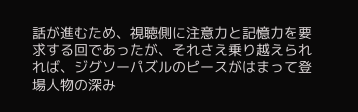話が進むため、視聴側に注意力と記憶力を要求する回であったが、それさえ乗り越えられれば、ジグソーパズルのピースがはまって登場人物の深み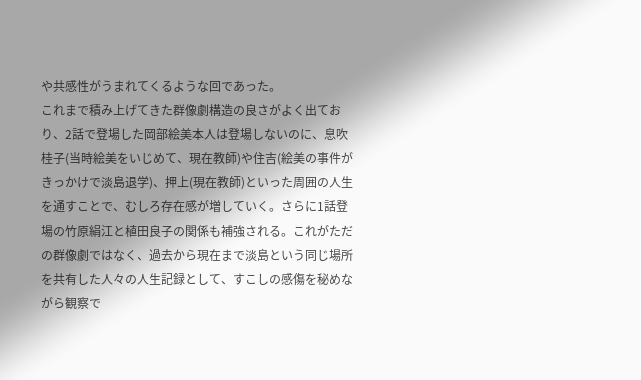や共感性がうまれてくるような回であった。
これまで積み上げてきた群像劇構造の良さがよく出ており、2話で登場した岡部絵美本人は登場しないのに、息吹桂子(当時絵美をいじめて、現在教師)や住吉(絵美の事件がきっかけで淡島退学)、押上(現在教師)といった周囲の人生を通すことで、むしろ存在感が増していく。さらに1話登場の竹原絹江と植田良子の関係も補強される。これがただの群像劇ではなく、過去から現在まで淡島という同じ場所を共有した人々の人生記録として、すこしの感傷を秘めながら観察で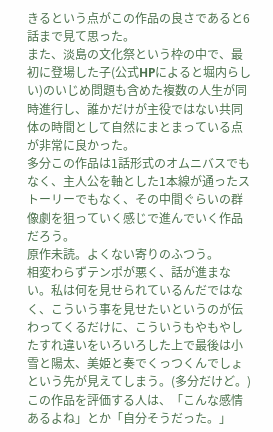きるという点がこの作品の良さであると6話まで見て思った。
また、淡島の文化祭という枠の中で、最初に登場した子(公式HPによると堀内らしい)のいじめ問題も含めた複数の人生が同時進行し、誰かだけが主役ではない共同体の時間として自然にまとまっている点が非常に良かった。
多分この作品は1話形式のオムニバスでもなく、主人公を軸とした1本線が通ったストーリーでもなく、その中間ぐらいの群像劇を狙っていく感じで進んでいく作品だろう。
原作未読。よくない寄りのふつう。
相変わらずテンポが悪く、話が進まない。私は何を見せられているんだではなく、こういう事を見せたいというのが伝わってくるだけに、こういうもやもやしたすれ違いをいろいろした上で最後は小雪と陽太、美姫と奏でくっつくんでしょという先が見えてしまう。(多分だけど。)
この作品を評価する人は、「こんな感情あるよね」とか「自分そうだった。」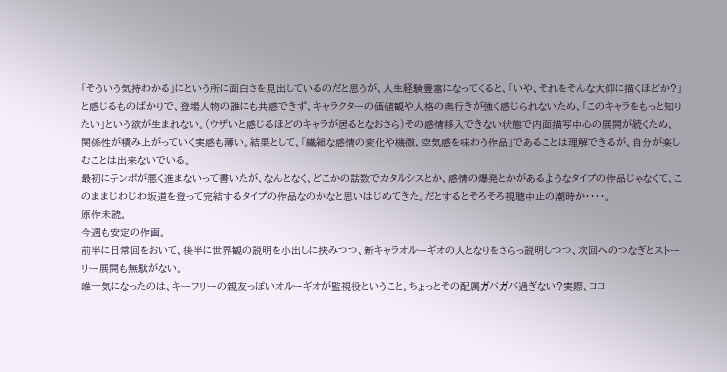「そういう気持わかる」にという所に面白さを見出しているのだと思うが、人生経験豊富になってくると、「いや、それをそんな大仰に描くほどか?」と感じるものばかりで、登場人物の誰にも共感できず、キャラクターの価値観や人格の奥行きが強く感じられないため、「このキャラをもっと知りたい」という欲が生まれない。(ウザいと感じるほどのキャラが居るとなおさら)その感情移入できない状態で内面描写中心の展開が続くため、関係性が積み上がっていく実感も薄い。結果として、「繊細な感情の変化や機微、空気感を味わう作品」であることは理解できるが、自分が楽しむことは出来ないでいる。
最初にテンポが悪く進まないって書いたが、なんとなく、どこかの話数でカタルシスとか、感情の爆発とかがあるようなタイプの作品じゃなくて、このままじわじわ坂道を登って完結するタイプの作品なのかなと思いはじめてきた。だとするとそろそろ視聴中止の潮時か・・・・。
原作未読。
今週も安定の作画。
前半に日常回をおいて、後半に世界観の説明を小出しに挟みつつ、新キャラオルーギオの人となりをさらっ説明しつつ、次回へのつなぎとストーリー展開も無駄がない。
唯一気になったのは、キーフリーの親友っぽいオルーギオが監視役ということ。ちょっとその配属ガバガバ過ぎない?実際、ココ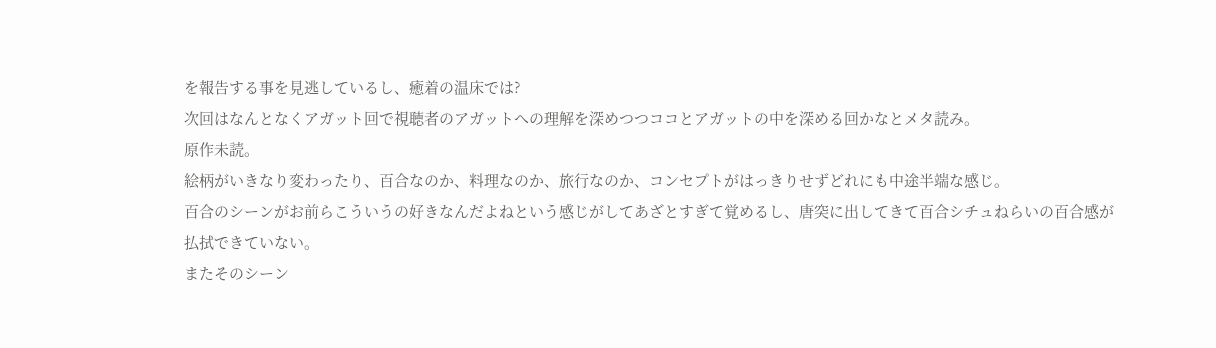を報告する事を見逃しているし、癒着の温床では?
次回はなんとなくアガット回で視聴者のアガットへの理解を深めつつココとアガットの中を深める回かなとメタ読み。
原作未読。
絵柄がいきなり変わったり、百合なのか、料理なのか、旅行なのか、コンセプトがはっきりせずどれにも中途半端な感じ。
百合のシーンがお前らこういうの好きなんだよねという感じがしてあざとすぎて覚めるし、唐突に出してきて百合シチュねらいの百合感が払拭できていない。
またそのシーン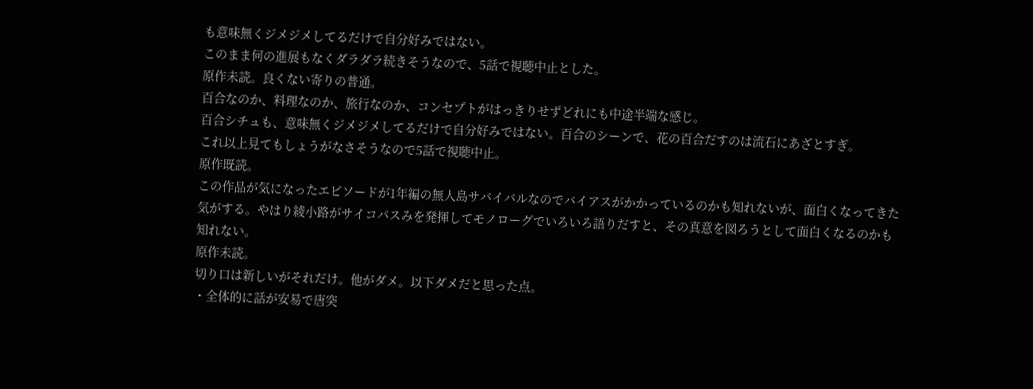も意味無くジメジメしてるだけで自分好みではない。
このまま何の進展もなくダラダラ続きそうなので、5話で視聴中止とした。
原作未読。良くない寄りの普通。
百合なのか、料理なのか、旅行なのか、コンセプトがはっきりせずどれにも中途半端な感じ。
百合シチュも、意味無くジメジメしてるだけで自分好みではない。百合のシーンで、花の百合だすのは流石にあざとすぎ。
これ以上見てもしょうがなさそうなので5話で視聴中止。
原作既読。
この作品が気になったエピソードが1年編の無人島サバイバルなのでバイアスがかかっているのかも知れないが、面白くなってきた気がする。やはり綾小路がサイコパスみを発揮してモノローグでいろいろ語りだすと、その真意を図ろうとして面白くなるのかも知れない。
原作未読。
切り口は新しいがそれだけ。他がダメ。以下ダメだと思った点。
・全体的に話が安易で唐突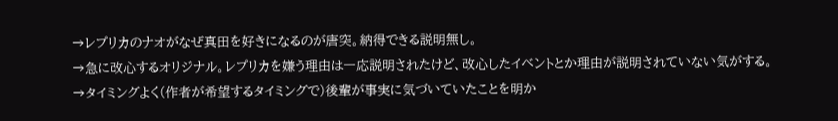→レプリカのナオがなぜ真田を好きになるのが唐突。納得できる説明無し。
→急に改心するオリジナル。レプリカを嫌う理由は一応説明されたけど、改心したイベントとか理由が説明されていない気がする。
→タイミングよく(作者が希望するタイミングで)後輩が事実に気づいていたことを明か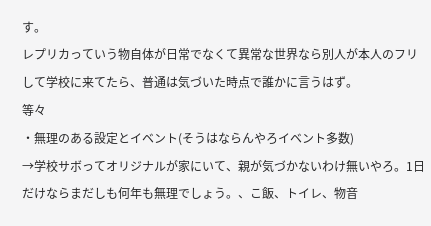す。
レプリカっていう物自体が日常でなくて異常な世界なら別人が本人のフリして学校に来てたら、普通は気づいた時点で誰かに言うはず。
等々
・無理のある設定とイベント(そうはならんやろイベント多数)
→学校サボってオリジナルが家にいて、親が気づかないわけ無いやろ。1日だけならまだしも何年も無理でしょう。、こ飯、トイレ、物音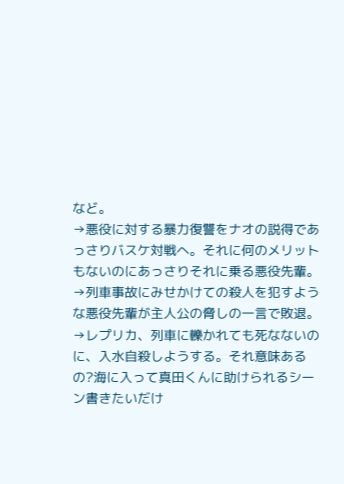など。
→悪役に対する暴力復讐をナオの説得であっさりバスケ対戦へ。それに何のメリットもないのにあっさりそれに乗る悪役先輩。
→列車事故にみせかけての殺人を犯すような悪役先輩が主人公の脅しの一言で敗退。
→レプリカ、列車に轢かれても死なないのに、入水自殺しようする。それ意味あるの?海に入って真田くんに助けられるシーン書きたいだけ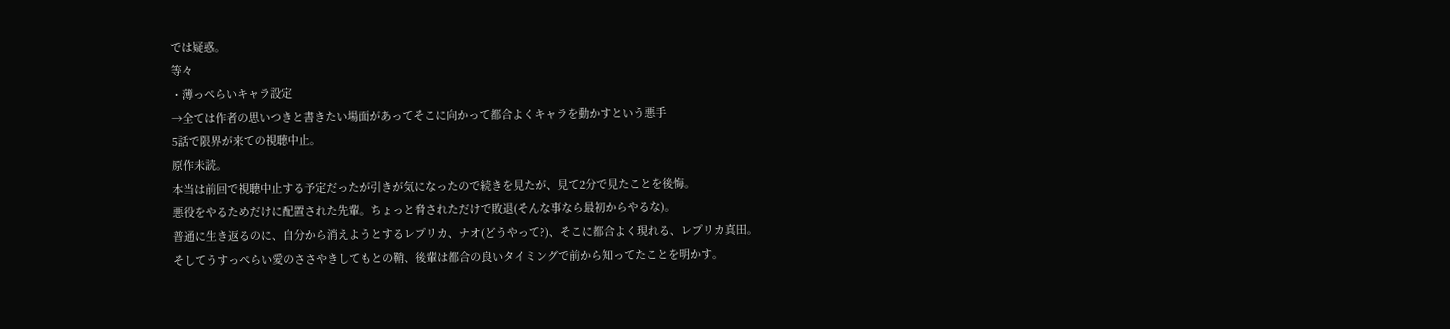では疑惑。
等々
・薄っぺらいキャラ設定
→全ては作者の思いつきと書きたい場面があってそこに向かって都合よくキャラを動かすという悪手
5話で限界が来ての視聴中止。
原作未読。
本当は前回で視聴中止する予定だったが引きが気になったので続きを見たが、見て2分で見たことを後悔。
悪役をやるためだけに配置された先輩。ちょっと脅されただけで敗退(そんな事なら最初からやるな)。
普通に生き返るのに、自分から消えようとするレプリカ、ナオ(どうやって?)、そこに都合よく現れる、レプリカ真田。
そしてうすっぺらい愛のささやきしてもとの鞘、後輩は都合の良いタイミングで前から知ってたことを明かす。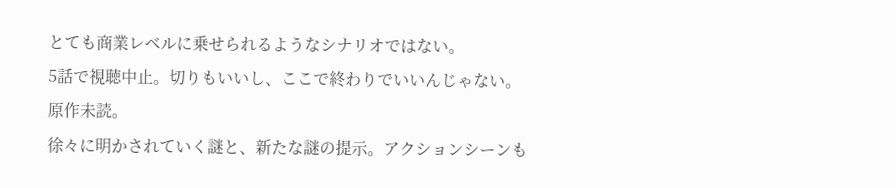とても商業レベルに乗せられるようなシナリオではない。
5話で視聴中止。切りもいいし、ここで終わりでいいんじゃない。
原作未読。
徐々に明かされていく謎と、新たな謎の提示。アクションシーンも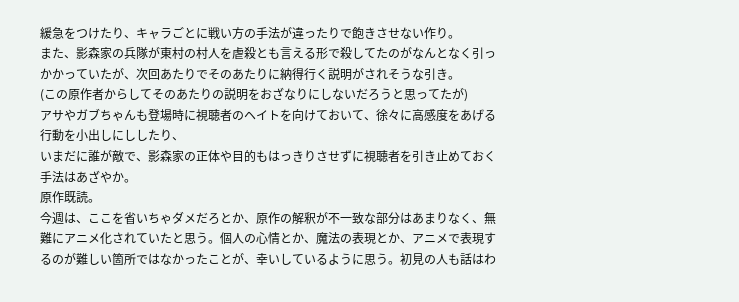緩急をつけたり、キャラごとに戦い方の手法が違ったりで飽きさせない作り。
また、影森家の兵隊が東村の村人を虐殺とも言える形で殺してたのがなんとなく引っかかっていたが、次回あたりでそのあたりに納得行く説明がされそうな引き。
(この原作者からしてそのあたりの説明をおざなりにしないだろうと思ってたが)
アサやガブちゃんも登場時に視聴者のヘイトを向けておいて、徐々に高感度をあげる行動を小出しにししたり、
いまだに誰が敵で、影森家の正体や目的もはっきりさせずに視聴者を引き止めておく手法はあざやか。
原作既読。
今週は、ここを省いちゃダメだろとか、原作の解釈が不一致な部分はあまりなく、無難にアニメ化されていたと思う。個人の心情とか、魔法の表現とか、アニメで表現するのが難しい箇所ではなかったことが、幸いしているように思う。初見の人も話はわ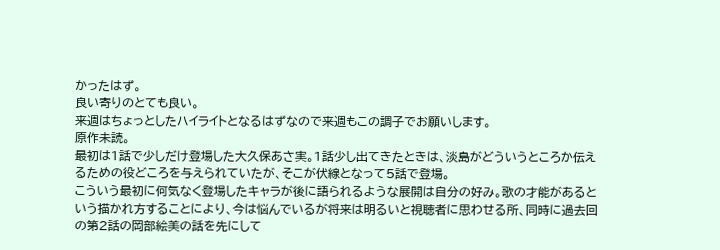かったはず。
良い寄りのとても良い。
来週はちょっとしたハイライトとなるはずなので来週もこの調子でお願いします。
原作未読。
最初は1話で少しだけ登場した大久保あさ実。1話少し出てきたときは、淡島がどういうところか伝えるための役どころを与えられていたが、そこが伏線となって5話で登場。
こういう最初に何気なく登場したキャラが後に語られるような展開は自分の好み。歌の才能があるという描かれ方することにより、今は悩んでいるが将来は明るいと視聴者に思わせる所、同時に過去回の第2話の岡部絵美の話を先にして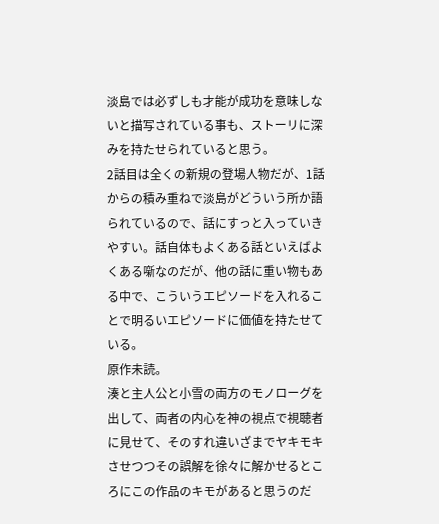淡島では必ずしも才能が成功を意味しないと描写されている事も、ストーリに深みを持たせられていると思う。
2話目は全くの新規の登場人物だが、1話からの積み重ねで淡島がどういう所か語られているので、話にすっと入っていきやすい。話自体もよくある話といえばよくある噺なのだが、他の話に重い物もある中で、こういうエピソードを入れることで明るいエピソードに価値を持たせている。
原作未読。
湊と主人公と小雪の両方のモノローグを出して、両者の内心を神の視点で視聴者に見せて、そのすれ違いざまでヤキモキさせつつその誤解を徐々に解かせるところにこの作品のキモがあると思うのだ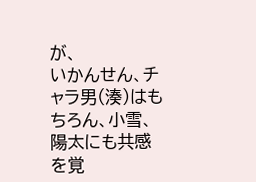が、
いかんせん、チャラ男(湊)はもちろん、小雪、陽太にも共感を覚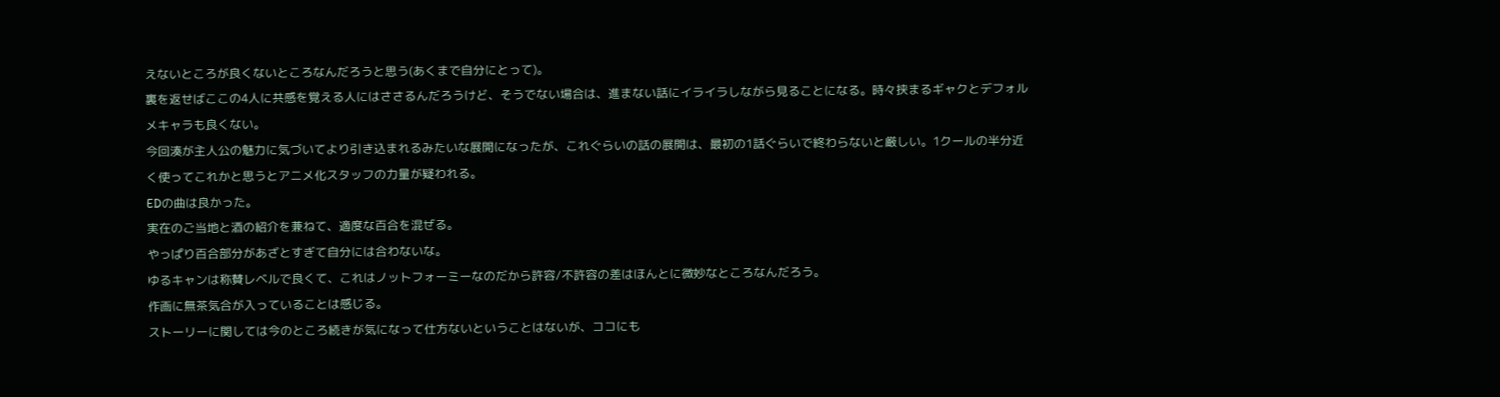えないところが良くないところなんだろうと思う(あくまで自分にとって)。
裏を返せばここの4人に共感を覚える人にはささるんだろうけど、そうでない場合は、進まない話にイライラしながら見ることになる。時々挟まるギャクとデフォルメキャラも良くない。
今回湊が主人公の魅力に気づいてより引き込まれるみたいな展開になったが、これぐらいの話の展開は、最初の1話ぐらいで終わらないと厳しい。1クールの半分近く使ってこれかと思うとアニメ化スタッフの力量が疑われる。
EDの曲は良かった。
実在のご当地と酒の紹介を兼ねて、適度な百合を混ぜる。
やっぱり百合部分があざとすぎて自分には合わないな。
ゆるキャンは称賛レベルで良くて、これはノットフォーミーなのだから許容/不許容の差はほんとに微妙なところなんだろう。
作画に無茶気合が入っていることは感じる。
ストーリーに関しては今のところ続きが気になって仕方ないということはないが、ココにも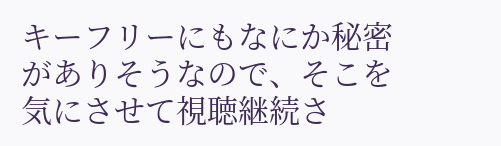キーフリーにもなにか秘密がありそうなので、そこを気にさせて視聴継続さ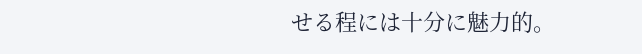せる程には十分に魅力的。